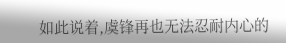如此说着,虞锋再也无法忍耐内心的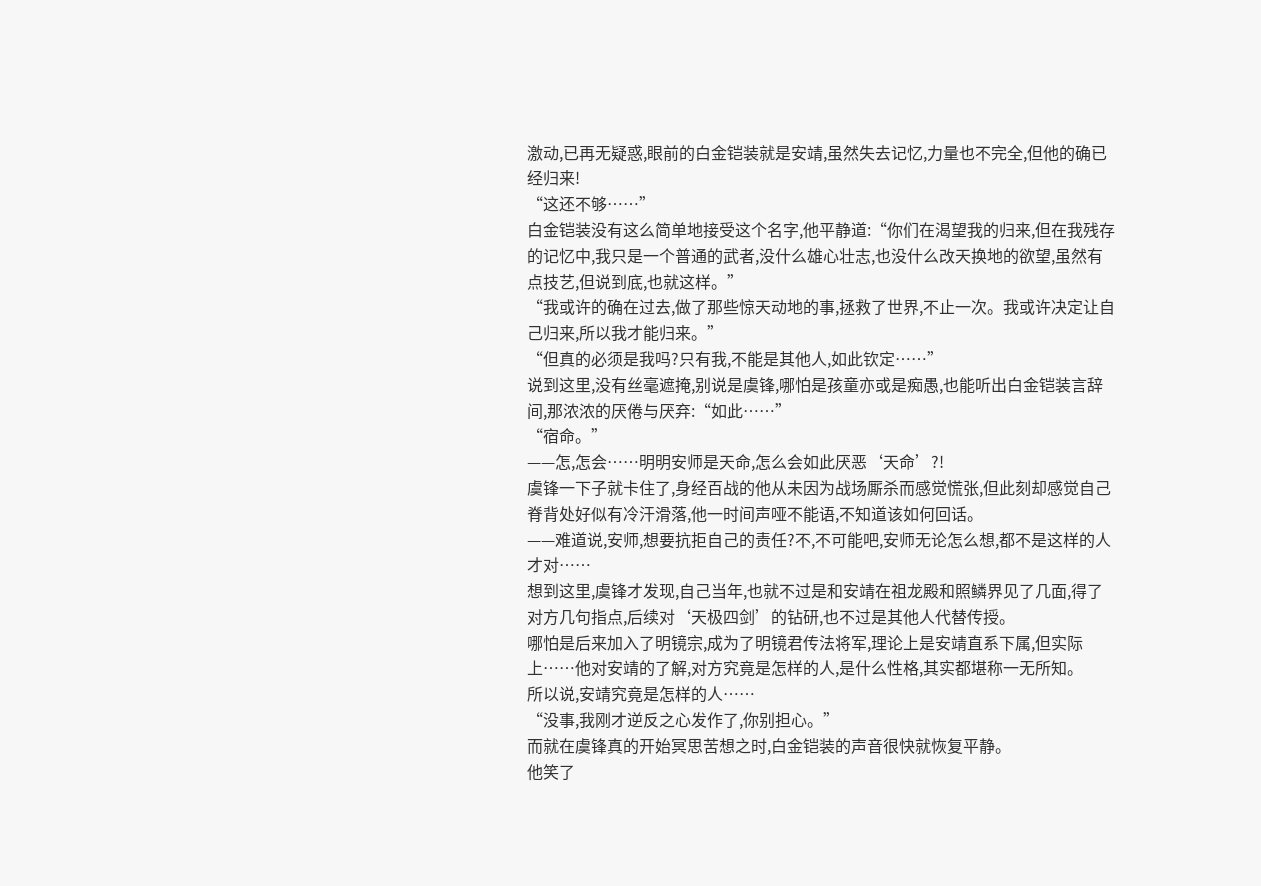激动,已再无疑惑,眼前的白金铠装就是安靖,虽然失去记忆,力量也不完全,但他的确已经归来!
“这还不够……”
白金铠装没有这么简单地接受这个名字,他平静道:“你们在渴望我的归来,但在我残存的记忆中,我只是一个普通的武者,没什么雄心壮志,也没什么改天换地的欲望,虽然有点技艺,但说到底,也就这样。”
“我或许的确在过去,做了那些惊天动地的事,拯救了世界,不止一次。我或许决定让自己归来,所以我才能归来。”
“但真的必须是我吗?只有我,不能是其他人,如此钦定……”
说到这里,没有丝毫遮掩,别说是虞锋,哪怕是孩童亦或是痴愚,也能听出白金铠装言辞间,那浓浓的厌倦与厌弃:“如此……”
“宿命。”
——怎,怎会……明明安师是天命,怎么会如此厌恶‘天命’?!
虞锋一下子就卡住了,身经百战的他从未因为战场厮杀而感觉慌张,但此刻却感觉自己脊背处好似有冷汗滑落,他一时间声哑不能语,不知道该如何回话。
——难道说,安师,想要抗拒自己的责任?不,不可能吧,安师无论怎么想,都不是这样的人才对……
想到这里,虞锋才发现,自己当年,也就不过是和安靖在祖龙殿和照鳞界见了几面,得了对方几句指点,后续对‘天极四剑’的钻研,也不过是其他人代替传授。
哪怕是后来加入了明镜宗,成为了明镜君传法将军,理论上是安靖直系下属,但实际上……他对安靖的了解,对方究竟是怎样的人,是什么性格,其实都堪称一无所知。
所以说,安靖究竟是怎样的人……
“没事,我刚才逆反之心发作了,你别担心。”
而就在虞锋真的开始冥思苦想之时,白金铠装的声音很快就恢复平静。
他笑了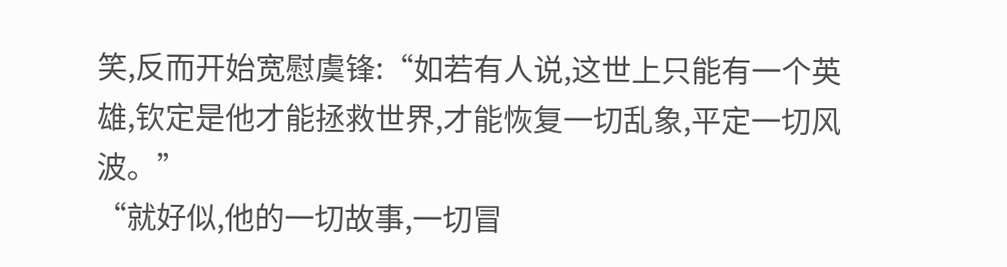笑,反而开始宽慰虞锋:“如若有人说,这世上只能有一个英雄,钦定是他才能拯救世界,才能恢复一切乱象,平定一切风波。”
“就好似,他的一切故事,一切冒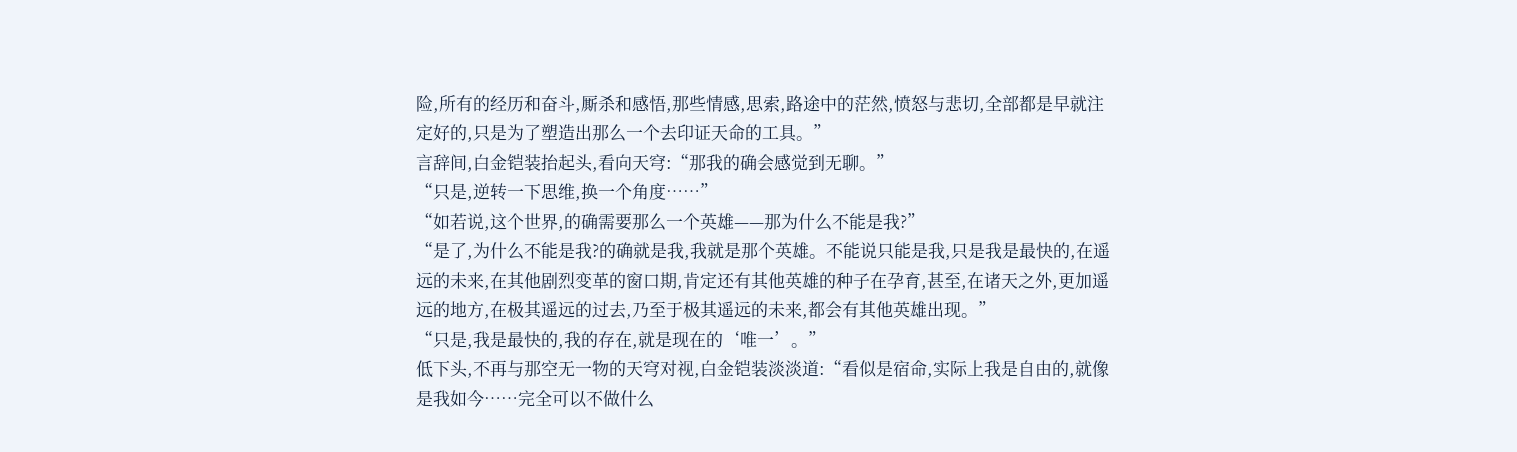险,所有的经历和奋斗,厮杀和感悟,那些情感,思索,路途中的茫然,愤怒与悲切,全部都是早就注定好的,只是为了塑造出那么一个去印证天命的工具。”
言辞间,白金铠装抬起头,看向天穹:“那我的确会感觉到无聊。”
“只是,逆转一下思维,换一个角度……”
“如若说,这个世界,的确需要那么一个英雄——那为什么不能是我?”
“是了,为什么不能是我?的确就是我,我就是那个英雄。不能说只能是我,只是我是最快的,在遥远的未来,在其他剧烈变革的窗口期,肯定还有其他英雄的种子在孕育,甚至,在诸天之外,更加遥远的地方,在极其遥远的过去,乃至于极其遥远的未来,都会有其他英雄出现。”
“只是,我是最快的,我的存在,就是现在的‘唯一’。”
低下头,不再与那空无一物的天穹对视,白金铠装淡淡道:“看似是宿命,实际上我是自由的,就像是我如今……完全可以不做什么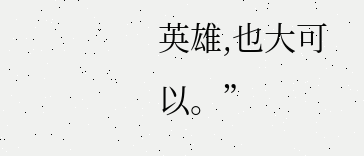英雄,也大可以。”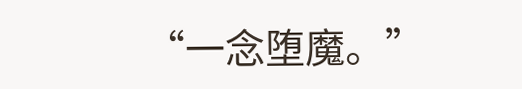“一念堕魔。”